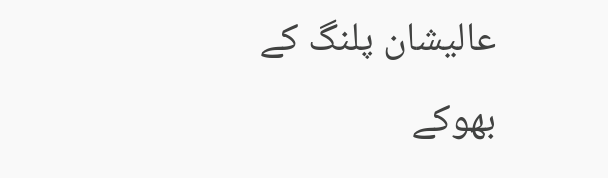عالیشان پلنگ کے بھوکے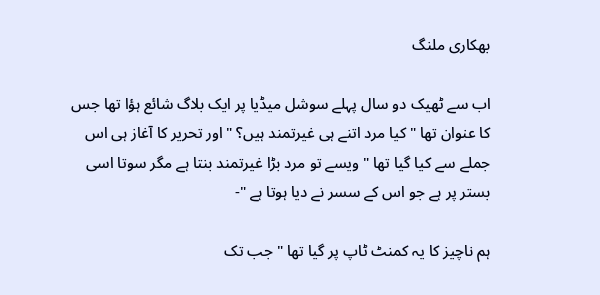بھکاری ملنگ

اب سے ٹھیک دو سال پہلے سوشل میڈیا پر ایک بلاگ شائع ہؤا تھا جس کا عنوان تھا " کیا مرد اتنے ہی غیرتمند ہیں؟ " اور تحریر کا آغاز ہی اس جملے سے کیا گیا تھا " ویسے تو مرد بڑا غیرتمند بنتا ہے مگر سوتا اسی بستر پر ہے جو اس کے سسر نے دیا ہوتا ہے "-

ہم ناچیز کا یہ کمنٹ ٹاپ پر گیا تھا " جب تک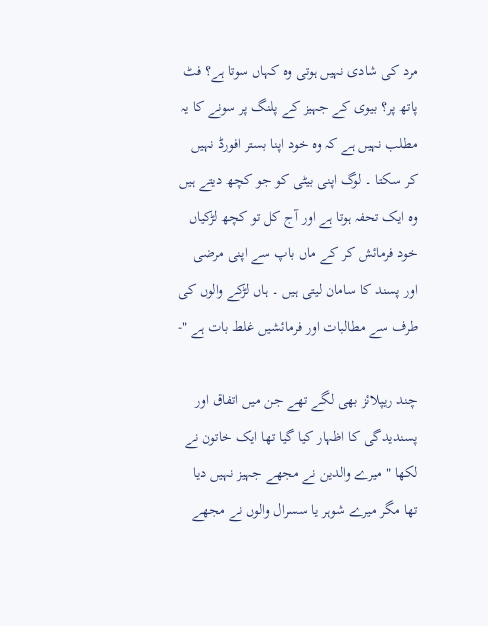مرد کی شادی نہیں ہوتی وہ کہاں سوتا ہے؟ فٹ پاتھ پر؟ بیوی کے جہیز کے پلنگ پر سونے کا یہ مطلب نہیں ہے کہ وہ خود اپنا بستر افورڈ نہیں کر سکتا ۔ لوگ اپنی بیٹی کو جو کچھ دیتے ہیں وہ ایک تحفہ ہوتا ہے اور آج کل تو کچھ لڑکیاں خود فرمائش کر کے ماں باپ سے اپنی مرضی اور پسند کا سامان لیتی ہیں ۔ ہاں لڑکے والوں کی طرف سے مطالبات اور فرمائشیں غلط بات ہے "-

چند ریپلائز بھی لگے تھے جن میں اتفاق اور پسندیدگی کا اظہار کیا گیا تھا ایک خاتون نے لکھا " میرے والدین نے مجھے جہیز نہیں دیا تھا مگر میرے شوہر یا سسرال والوں نے مجھے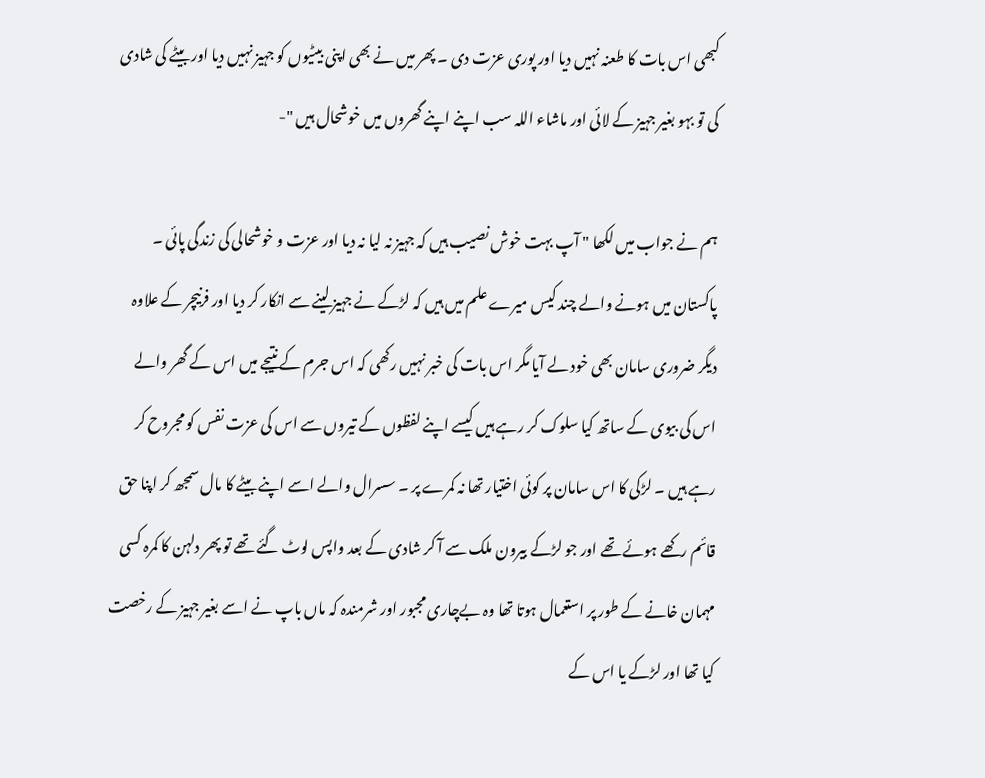کبھی اس بات کا طعنہ نہیں دیا اور پوری عزت دی ۔ پھر میں نے بھی اپنی بیٹیوں کو جہیز نہیں دیا اور بیٹے کی شادی کی تو بہو بغیر جہیز کے لائی اور ماشاء اللہ سب اپنے اپنے گھروں میں خوشحال ہیں "-

ہم نے جواب میں لکھا " آپ بہت خوش نصیب ہیں کہ جہیز نہ لیا نہ دیا اور عزت و خوشحالی کی زندگی پائی ۔ پاکستان میں ہونے والے چند کیس میرے علم میں ہیں کہ لڑکے نے جہیز لینے سے انکار کر دیا اور فرنیچر کے علاوہ دیگر ضروری سامان بھی خود لے آیا مگر اس بات کی خبر نہیں رکھی کہ اس جرم کے نتیجے میں اس کے گھر والے اس کی بیوی کے ساتھ کیا سلوک کر رہے ہیں کیسے اپنے لفظوں کے تیروں سے اس کی عزت نفس کو مجروح کر رہے ہیں ۔ لڑکی کا اس سامان پر کوئی اختیار تھا نہ کمرے پر ۔ سسرال والے اسے اپنے بیٹے کا مال سمجھ کر اپنا حق قائم رکھے ہوئے تھے اور جو لڑکے بیرون ملک سے آ کر شادی کے بعد واپس لوٹ گئے تھے تو پھر دلہن کا کمرہ کسی مہمان خانے کے طور پر استعمال ہوتا تھا وہ بےچاری مجبور اور شرمندہ کہ ماں باپ نے اسے بغیر جہیز کے رخصت کیا تھا اور لڑکے یا اس کے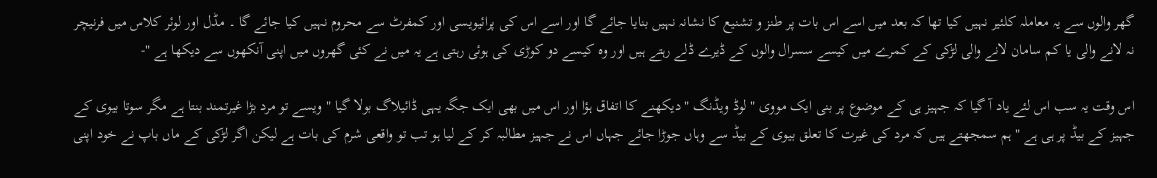گھر والوں سے یہ معاملہ کلئیر نہیں کیا تھا کہ بعد میں اسے اس بات پر طنز و تشنیع کا نشانہ نہیں بنایا جائے گا اور اسے اس کی پرائیویسی اور کمفرٹ سے محروم نہیں کیا جائے گا ۔ مڈل اور لوئر کلاس میں فرنیچر نہ لانے والی یا کم سامان لانے والی لڑکی کے کمرے میں کیسے سسرال والوں کے ڈیرے ڈلے رہتے ہیں اور وہ کیسے دو کوڑی کی ہوئی رہتی ہے یہ میں نے کئی گھروں میں اپنی آنکھوں سے دیکھا ہے "-

اس وقت یہ سب اس لئے یاد آ گیا کہ جہیز ہی کے موضوع پر بنی ایک مووی " لوڈ ویڈنگ " دیکھنے کا اتفاق ہؤا اور اس میں بھی ایک جگہ یہی ڈائیلاگ بولا گیا " ویسے تو مرد بڑا غیرتمند بنتا ہے مگر سوتا بیوی کے جہیز کے بیڈ پر ہی ہے " ہم سمجھتے ہیں کہ مرد کی غیرت کا تعلق بیوی کے بیڈ سے وہاں جوڑا جائے جہاں اس نے جہیز مطالبہ کر کے لیا ہو تب تو واقعی شرم کی بات ہے لیکن اگر لڑکی کے ماں باپ نے خود اپنی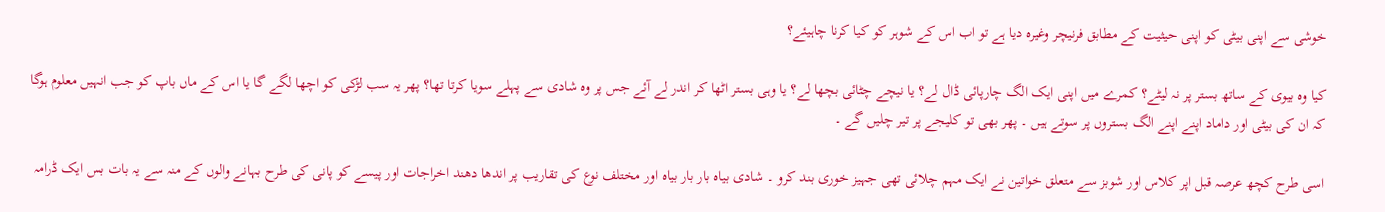خوشی سے اپنی بیٹی کو اپنی حیثیت کے مطابق فرنیچر وغیرہ دیا ہے تو اب اس کے شوہر کو کیا کرنا چاہیئے؟

کیا وہ بیوی کے ساتھ بستر پر نہ لیٹے؟ کمرے میں اپنی ایک الگ چارپائی ڈال لے؟ یا نیچے چٹائی بچھا لے؟ یا وہی بستر اٹھا کر اندر لے آئے جس پر وہ شادی سے پہلے سویا کرتا تھا؟ پھر یہ سب لڑکی کو اچھا لگے گا یا اس کے ماں باپ کو جب انہیں معلوم ہوگا کہ ان کی بیٹی اور داماد اپنے اپنے الگ بستروں پر سوتے ہیں ۔ پھر بھی تو کلیجے پر تیر چلیں گے ۔

اسی طرح کچھ عرصہ قبل اپر کلاس اور شوبز سے متعلق خواتین نے ایک مہم چلائی تھی جہیز خوری بند کرو ۔ شادی بیاہ بار بار بیاہ اور مختلف نوع کی تقاریب پر اندھا دھند اخراجات اور پیسے کو پانی کی طرح بہانے والوں کے منہ سے یہ بات بس ایک ڈرامہ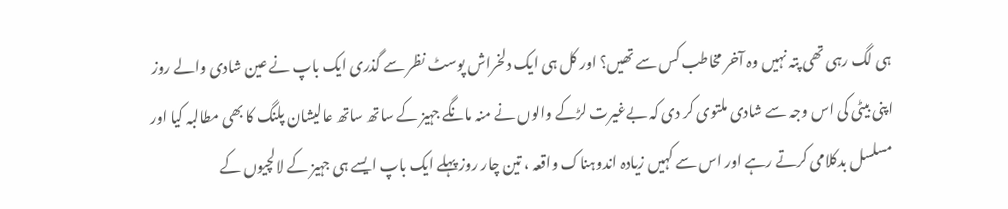ہی لگ رہی تھی پتہ نہیں وہ آخر مخاطب کس سے تھیں؟ اور کل ہی ایک دلخراش پوسٹ نظر سے گذری ایک باپ نے عین شادی والے روز اپنی بیٹی کی اس وجہ سے شادی ملتوی کر دی کہ بےغیرت لڑکے والوں نے منہ مانگے جہیز کے ساتھ ساتھ عالیشان پلنگ کا بھی مطالبہ کیا اور مسلسل بدکلامی کرتے رہے اور اس سے کہیں زیادہ اندوہناک واقعہ ، تین چار روز پہلے ایک باپ ایسے ہی جہیز کے لالچیوں کے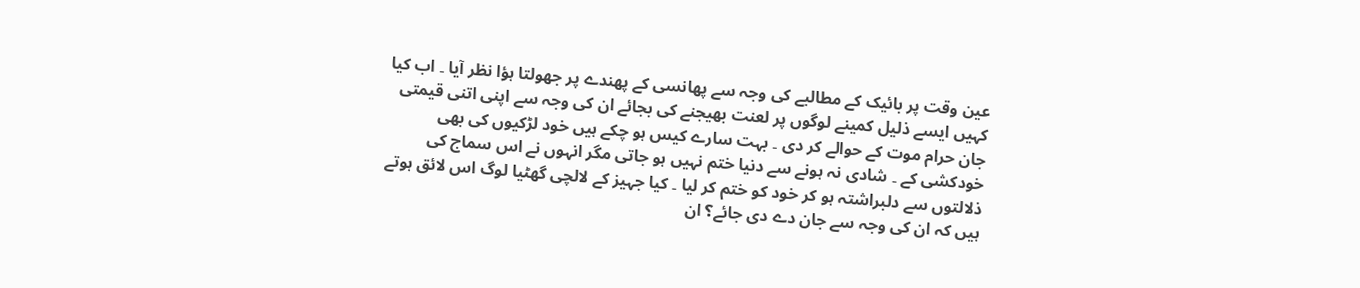عین وقت پر بائیک کے مطالبے کی وجہ سے پھانسی کے پھندے پر جھولتا ہؤا نظر آیا ۔ اب کیا کہیں ایسے ذلیل کمینے لوگوں پر لعنت بھیجنے کی بجائے ان کی وجہ سے اپنی اتنی قیمتی جان حرام موت کے حوالے کر دی ۔ بہت سارے کیس ہو چکے ہیں خود لڑکیوں کی بھی خودکشی کے ۔ شادی نہ ہونے سے دنیا ختم نہیں ہو جاتی مگر انہوں نے اس سماج کی ذلالتوں سے دلبراشتہ ہو کر خود کو ختم کر لیا ۔ کیا جہیز کے لالچی گھٹیا لوگ اس لائق ہوتے ہیں کہ ان کی وجہ سے جان دے دی جائے؟ ان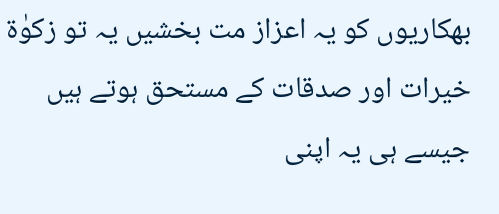بھکاریوں کو یہ اعزاز مت بخشیں یہ تو زکوٰة خیرات اور صدقات کے مستحق ہوتے ہیں جیسے ہی یہ اپنی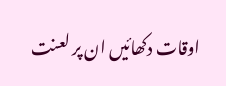اوقات دکھائیں ان پر لعنت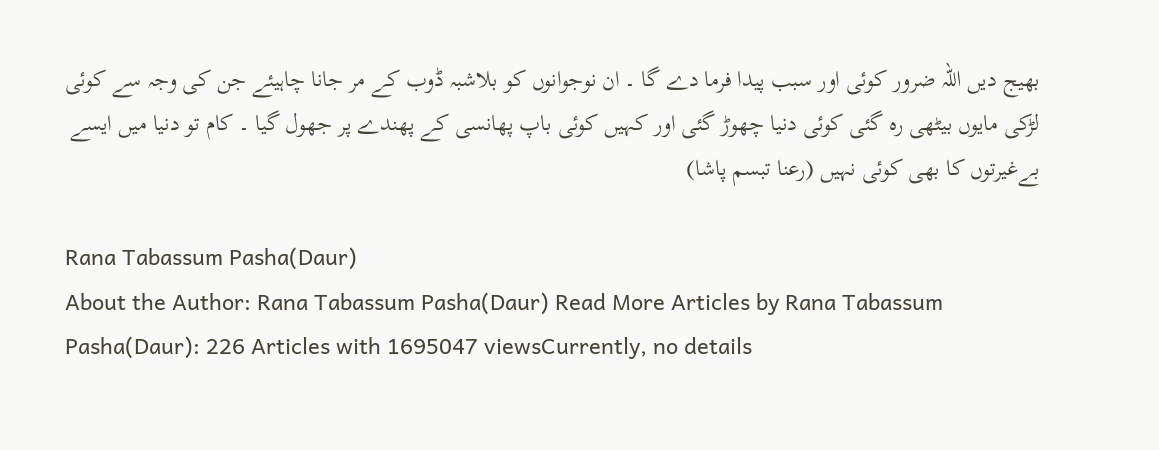بھیج دیں اللہ ضرور کوئی اور سبب پیدا فرما دے گا ۔ ان نوجوانوں کو بلاشبہ ڈوب کے مر جانا چاہیئے جن کی وجہ سے کوئی لڑکی مایوں بیٹھی رہ گئی کوئی دنیا چھوڑ گئی اور کہیں کوئی باپ پھانسی کے پھندے پر جھول گیا ۔ کام تو دنیا میں ایسے بےغیرتوں کا بھی کوئی نہیں (رعنا تبسم پاشا)

Rana Tabassum Pasha(Daur)
About the Author: Rana Tabassum Pasha(Daur) Read More Articles by Rana Tabassum Pasha(Daur): 226 Articles with 1695047 viewsCurrently, no details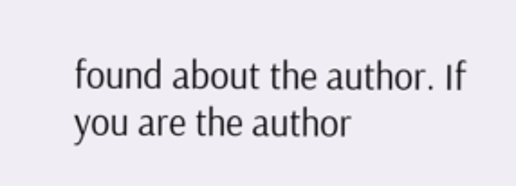found about the author. If you are the author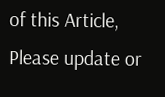of this Article, Please update or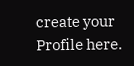create your Profile here.